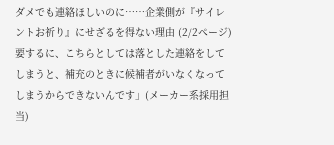ダメでも連絡ほしいのに……企業側が『サイレントお祈り』にせざるを得ない理由 (2/2ページ)
要するに、こちらとしては落とした連絡をしてしまうと、補充のときに候補者がいなくなってしまうからできないんです」(メーカー系採用担当)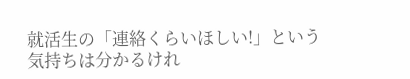就活生の「連絡くらいほしい!」という気持ちは分かるけれ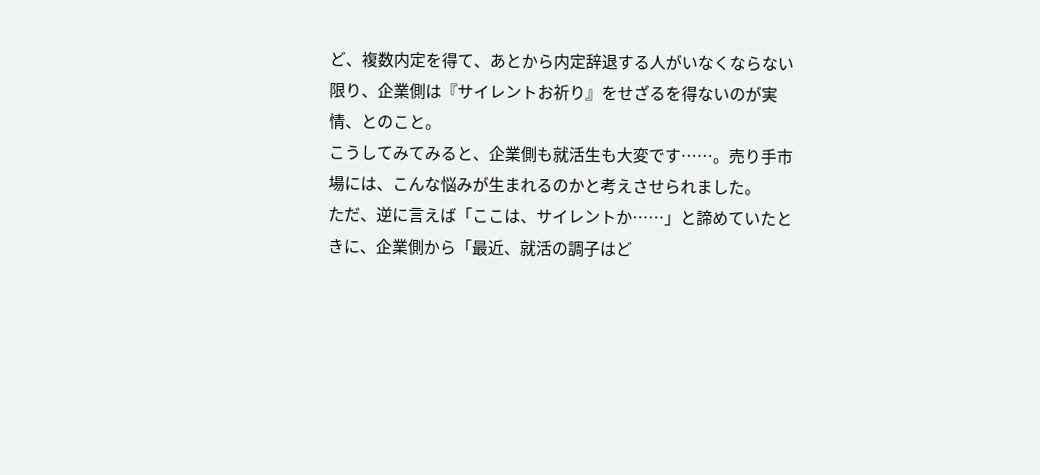ど、複数内定を得て、あとから内定辞退する人がいなくならない限り、企業側は『サイレントお祈り』をせざるを得ないのが実情、とのこと。
こうしてみてみると、企業側も就活生も大変です……。売り手市場には、こんな悩みが生まれるのかと考えさせられました。
ただ、逆に言えば「ここは、サイレントか……」と諦めていたときに、企業側から「最近、就活の調子はど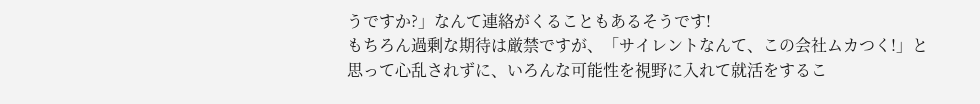うですか?」なんて連絡がくることもあるそうです!
もちろん過剰な期待は厳禁ですが、「サイレントなんて、この会社ムカつく!」と思って心乱されずに、いろんな可能性を視野に入れて就活をするこ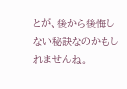とが、後から後悔しない秘訣なのかもしれませんね。